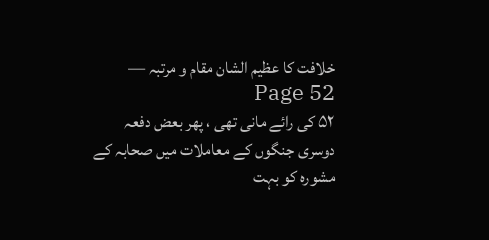خلافت کا عظیم الشان مقام و مرتبہ — Page 52
۵۲ کی رائے مانی تھی ، پھر بعض دفعہ دوسری جنگوں کے معاملات میں صحابہ کے مشورہ کو بہت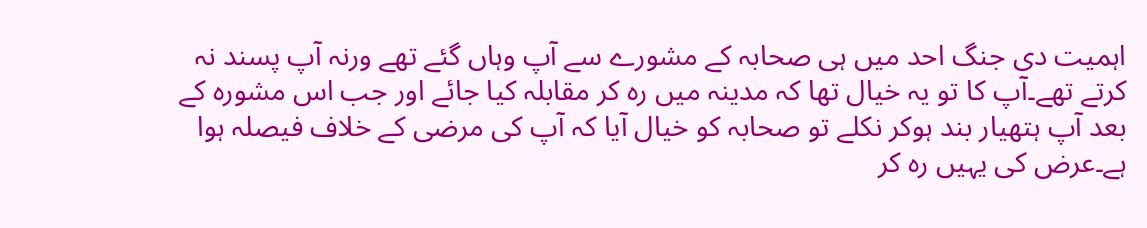اہمیت دی جنگ احد میں ہی صحابہ کے مشورے سے آپ وہاں گئے تھے ورنہ آپ پسند نہ کرتے تھے۔آپ کا تو یہ خیال تھا کہ مدینہ میں رہ کر مقابلہ کیا جائے اور جب اس مشورہ کے بعد آپ ہتھیار بند ہوکر نکلے تو صحابہ کو خیال آیا کہ آپ کی مرضی کے خلاف فیصلہ ہوا ہے۔عرض کی یہیں رہ کر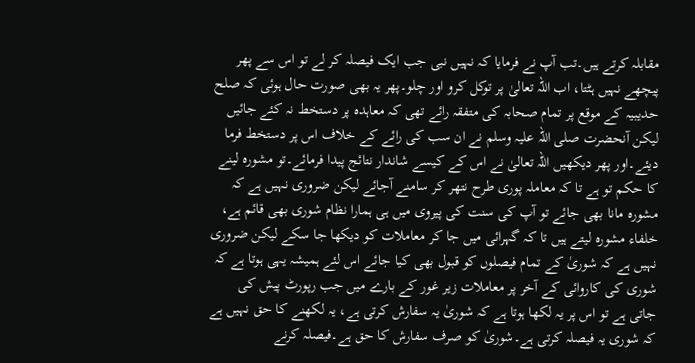مقابلہ کرتے ہیں۔تب آپ نے فرمایا کہ نہیں نبی جب ایک فیصلہ کر لے تو اس سے پھر پیچھے نہیں ہٹتا، اب اللہ تعالیٰ پر توکل کرو اور چلو۔پھر یہ بھی صورت حال ہوئی کہ صلح حدیبیہ کے موقع پر تمام صحابہ کی متفقہ رائے تھی کہ معاہدہ پر دستخط نہ کئے جائیں لیکن آنحضرت صلی اللہ علیہ وسلم نے ان سب کی رائے کے خلاف اس پر دستخط فرما دیئے۔اور پھر دیکھیں اللہ تعالیٰ نے اس کے کیسے شاندار نتائج پیدا فرمائے۔تو مشورہ لینے کا حکم تو ہے تا کہ معاملہ پوری طرح نتھر کر سامنے آجائے لیکن ضروری نہیں ہے کہ مشورہ مانا بھی جائے تو آپ کی سنت کی پیروی میں ہی ہمارا نظام شوری بھی قائم ہے، خلفاء مشورہ لیتے ہیں تا کہ گہرائی میں جا کر معاملات کو دیکھا جا سکے لیکن ضروری نہیں ہے کہ شوریٰ کے تمام فیصلوں کو قبول بھی کیا جائے اس لئے ہمیشہ یہی ہوتا ہے کہ شوری کی کاروائی کے آخر پر معاملات زیر غور کے بارے میں جب رپورٹ پیش کی جاتی ہے تو اس پر یہ لکھا ہوتا ہے کہ شوریٰ یہ سفارش کرتی ہے، یہ لکھنے کا حق نہیں ہے کہ شوری یہ فیصلہ کرتی ہے۔شوریٰ کو صرف سفارش کا حق ہے۔فیصلہ کرنے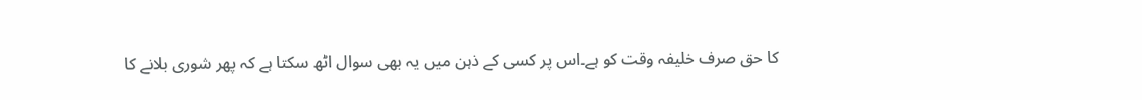کا حق صرف خلیفہ وقت کو ہے۔اس پر کسی کے ذہن میں یہ بھی سوال اٹھ سکتا ہے کہ پھر شوری بلانے کا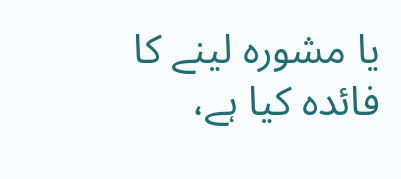یا مشورہ لینے کا فائدہ کیا ہے،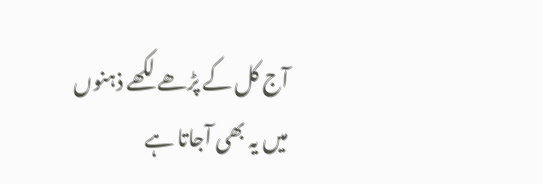آج کل کے پڑھے لکھے ذہنوں میں یہ بھی آجاتا ہے